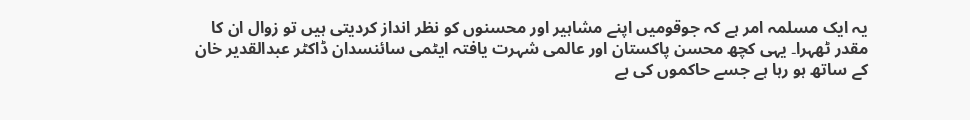یہ ایک مسلمہ امر ہے کہ جوقومیں اپنے مشاہیر اور محسنوں کو نظر انداز کردیتی ہیں تو زوال ان کا مقدر ٹھہرا۔ یہی کچھ محسن پاکستان اور عالمی شہرت یافتہ ایٹمی سائنسدان ڈاکٹر عبدالقدیر خان کے ساتھ ہو رہا ہے جسے حاکموں کی بے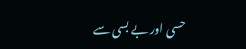حسی اور بے بسی سے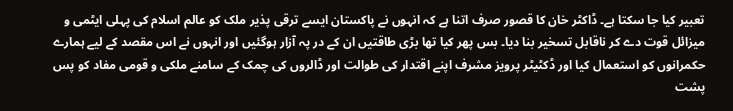تعبیر کیا جا سکتا ہے۔ ڈاکٹر خان کا قصور صرف اتنا ہے کہ انہوں نے پاکستان ایسے ترقی پذیر ملک کو عالم اسلام کی پہلی ایٹمی و میزائل قوت دے کر ناقابل تسخیر بنا دیا۔ بس پھر کیا تھا بڑی طاقتیں ان کے در پہ آزار ہوگئیں اور انہوں نے اس مقصد کے لیے ہمارے حکمرانوں کو استعمال کیا اور ڈکٹیٹر پرویز مشرف اپنے اقتدار کی طوالت اور ڈالروں کی چمک کے سامنے ملکی و قومی مفاد کو پس پشت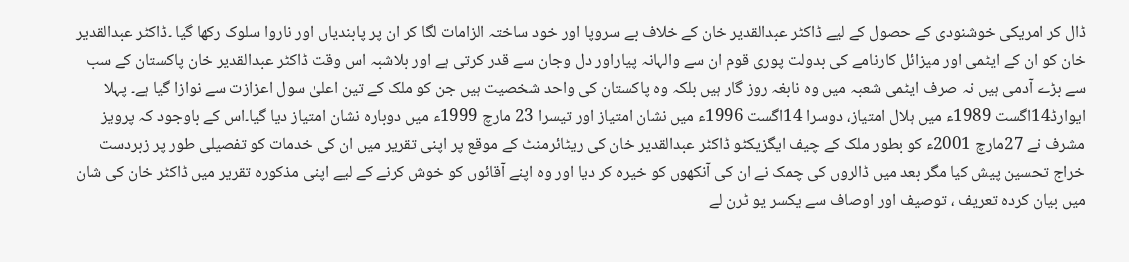ڈال کر امریکی خوشنودی کے حصول کے لیے ڈاکٹر عبدالقدیر خان کے خلاف بے سروپا اور خود ساختہ الزامات لگا کر ان پر پابندیاں اور ناروا سلوک رکھا گیا ۔ڈاکٹر عبدالقدیر خان کو ان کے ایٹمی اور میزائل کارنامے کی بدولت پوری قوم ان سے والہانہ پیاراور دل وجان سے قدر کرتی ہے اور بلاشبہ اس وقت ڈاکٹر عبدالقدیر خان پاکستان کے سب سے بڑے آدمی ہیں نہ صرف ایٹمی شعبہ میں وہ نابغہ روز گار ہیں بلکہ وہ پاکستان کی واحد شخصیت ہیں جن کو ملک کے تین اعلیٰ سول اعزازت سے نوازا گیا ہے۔ پہلا ایوارڈ14اگست 1989ء میں ہلال امتیاز، دوسرا 14اگست 1996ء میں نشان امتیاز اور تیسرا 23 مارچ 1999ء میں دوبارہ نشان امتیاز دیا گیا۔اس کے باوجود کہ پرویز مشرف نے 27مارچ 2001ء کو بطور ملک کے چیف ایگزیکٹو ڈاکٹر عبدالقدیر خان کی ریٹائرمنٹ کے موقع پر اپنی تقریر میں ان کی خدمات کو تفصیلی طور پر زبردست خراج تحسین پیش کیا مگر بعد میں ڈالروں کی چمک نے ان کی آنکھوں کو خیرہ کر دیا اور وہ اپنے آقائوں کو خوش کرنے کے لیے اپنی مذکورہ تقریر میں ڈاکٹر خان کی شان میں بیان کردہ تعریف ، توصیف اور اوصاف سے یکسر یو ٹرن لے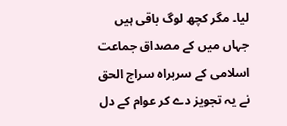لیا۔ مگر کچھ لوگ باقی ہیں جہاں میں کے مصداق جماعت اسلامی کے سربراہ سراج الحق نے یہ تجویز دے کر عوام کے دل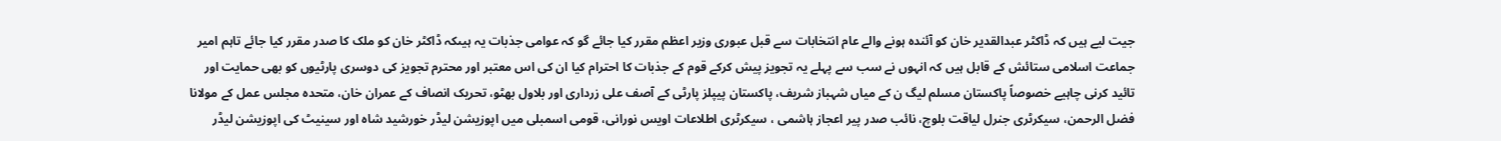جیت لیے ہیں کہ ڈاکٹر عبدالقدیر خان کو آئندہ ہونے والے عام انتخابات سے قبل عبوری وزیر اعظم مقرر کیا جائے گو کہ عوامی جذبات یہ ہیںکہ ڈاکٹر خان کو ملک کا صدر مقرر کیا جائے تاہم امیر جماعت اسلامی ستائش کے قابل ہیں کہ انہوں نے سب سے پہلے یہ تجویز پیش کرکے قوم کے جذبات کا احترام کیا ان کی اس معتبر اور محترم تجویز کی دوسری پارٹیوں کو بھی حمایت اور تائید کرنی چاہیے خصوصاً پاکستان مسلم لیگ ن کے میاں شہباز شریف، پاکستان پیپلز پارٹی کے آصف علی زرداری اور بلاول بھٹو، تحریک انصاف کے عمران خان، متحدہ مجلس عمل کے مولانا فضل الرحمن، سیکرٹری جنرل لیاقت بلوچ، نائب صدر پیر اعجاز ہاشمی ، سیکرٹری اطلاعات اویس نورانی، قومی اسمبلی میں اپوزیشن لیڈر خورشید شاہ اور سینیٹ کی اپوزیشن لیڈر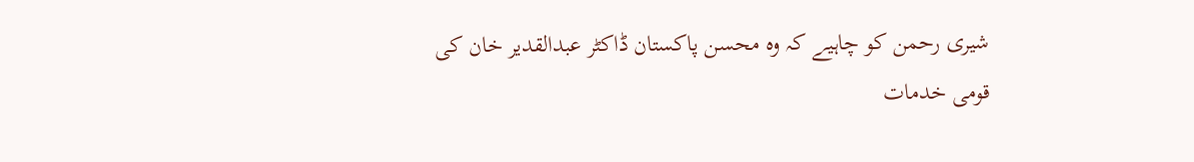شیری رحمن کو چاہیے کہ وہ محسن پاکستان ڈاکٹر عبدالقدیر خان کی قومی خدمات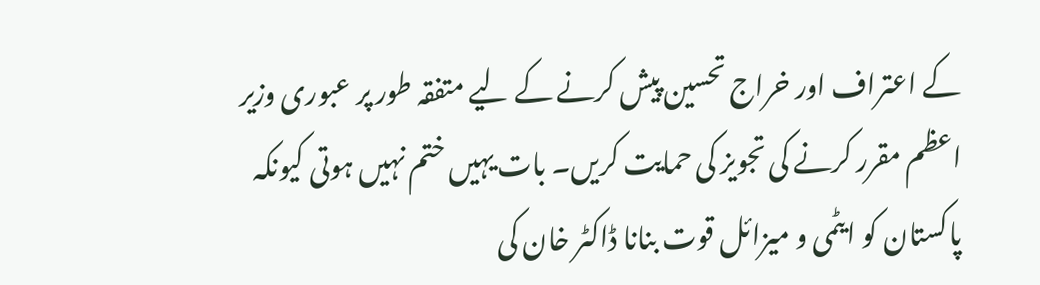کے اعتراف اور خراج تحسین پیش کرنے کے لیے متفقہ طور پر عبوری وزیر اعظم مقرر کرنے کی تجویز کی حمایت کریں۔ بات یہیں ختم نہیں ہوتی کیونکہ پاکستان کو ایٹمی و میزائل قوت بنانا ڈاکٹر خان کی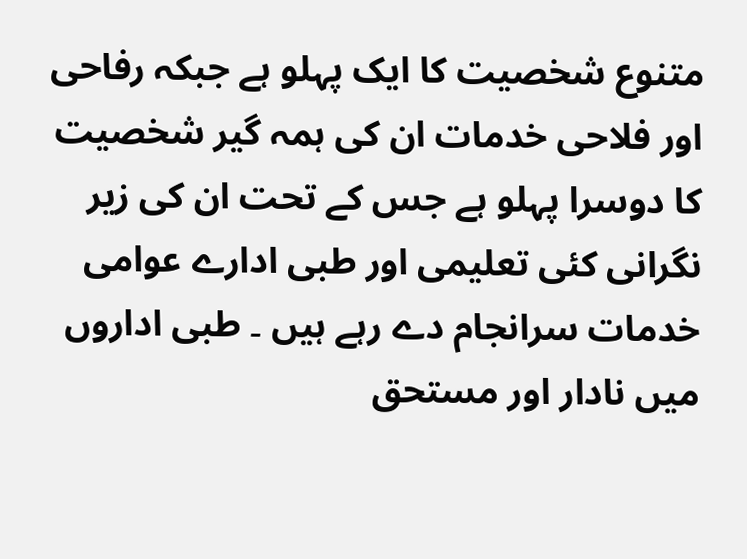متنوع شخصیت کا ایک پہلو ہے جبکہ رفاحی اور فلاحی خدمات ان کی ہمہ گیر شخصیت کا دوسرا پہلو ہے جس کے تحت ان کی زیر نگرانی کئی تعلیمی اور طبی ادارے عوامی خدمات سرانجام دے رہے ہیں ۔ طبی اداروں میں نادار اور مستحق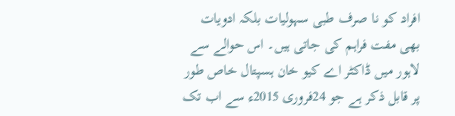افراد کو نا صرف طبی سہولیات بلکہ ادویات بھی مفت فراہم کی جاتی ہیں۔ اس حوالے سے لاہور میں ڈاکٹر اے کیو خان ہسپتال خاص طور پر قابل ذکر ہے جو 24فروری 2015ء سے اب تک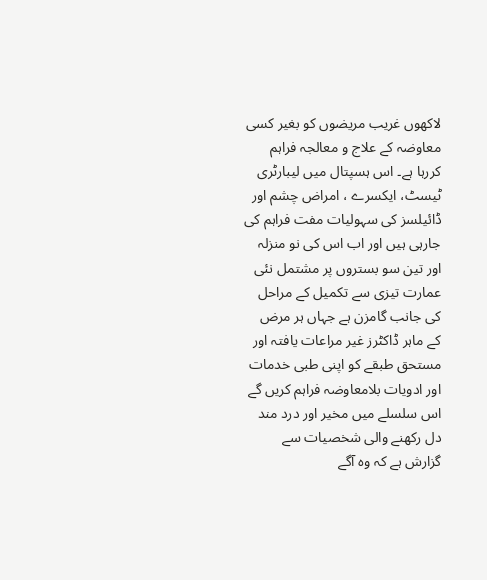لاکھوں غریب مریضوں کو بغیر کسی معاوضہ کے علاج و معالجہ فراہم کررہا ہے۔ اس ہسپتال میں لیبارٹری ٹیسٹ، ایکسرے ، امراض چشم اور ڈائیلسز کی سہولیات مفت فراہم کی جارہی ہیں اور اب اس کی نو منزلہ اور تین سو بستروں پر مشتمل نئی عمارت تیزی سے تکمیل کے مراحل کی جانب گامزن ہے جہاں ہر مرض کے ماہر ڈاکٹرز غیر مراعات یافتہ اور مستحق طبقے کو اپنی طبی خدمات اور ادویات بلامعاوضہ فراہم کریں گے اس سلسلے میں مخیر اور درد مند دل رکھنے والی شخصیات سے گزارش ہے کہ وہ آگے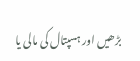بڑھیں اور ہسپتال کی مالی یا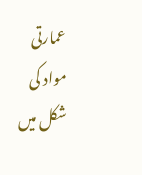عمارتی مواد کی شکل میں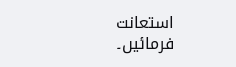استعانت فرمائیں۔